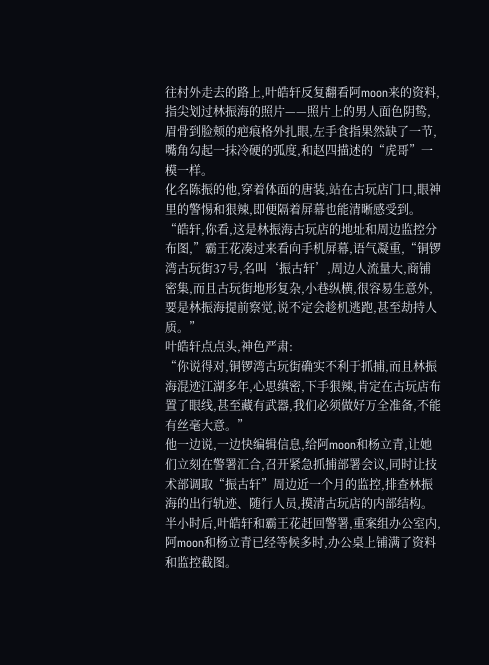往村外走去的路上,叶皓轩反复翻看阿moon来的资料,指尖划过林振海的照片——照片上的男人面色阴鸷,眉骨到脸颊的疤痕格外扎眼,左手食指果然缺了一节,嘴角勾起一抹冷硬的弧度,和赵四描述的“虎哥”一模一样。
化名陈振的他,穿着体面的唐装,站在古玩店门口,眼神里的警惕和狠辣,即便隔着屏幕也能清晰感受到。
“皓轩,你看,这是林振海古玩店的地址和周边监控分布图,”霸王花凑过来看向手机屏幕,语气凝重,“铜锣湾古玩街37号,名叫‘振古轩’,周边人流量大,商铺密集,而且古玩街地形复杂,小巷纵横,很容易生意外,要是林振海提前察觉,说不定会趁机逃跑,甚至劫持人质。”
叶皓轩点点头,神色严肃:
“你说得对,铜锣湾古玩街确实不利于抓捕,而且林振海混迹江湖多年,心思缜密,下手狠辣,肯定在古玩店布置了眼线,甚至藏有武器,我们必须做好万全准备,不能有丝毫大意。”
他一边说,一边快编辑信息,给阿moon和杨立青,让她们立刻在警署汇合,召开紧急抓捕部署会议,同时让技术部调取“振古轩”周边近一个月的监控,排查林振海的出行轨迹、随行人员,摸清古玩店的内部结构。
半小时后,叶皓轩和霸王花赶回警署,重案组办公室内,阿moon和杨立青已经等候多时,办公桌上铺满了资料和监控截图。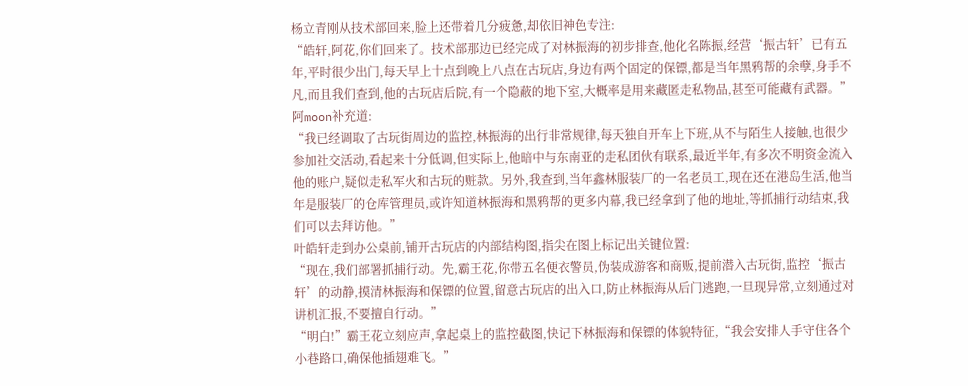杨立青刚从技术部回来,脸上还带着几分疲惫,却依旧神色专注:
“皓轩,阿花,你们回来了。技术部那边已经完成了对林振海的初步排查,他化名陈振,经营‘振古轩’已有五年,平时很少出门,每天早上十点到晚上八点在古玩店,身边有两个固定的保镖,都是当年黑鸦帮的余孽,身手不凡,而且我们查到,他的古玩店后院,有一个隐蔽的地下室,大概率是用来藏匿走私物品,甚至可能藏有武器。”
阿moon补充道:
“我已经调取了古玩街周边的监控,林振海的出行非常规律,每天独自开车上下班,从不与陌生人接触,也很少参加社交活动,看起来十分低调,但实际上,他暗中与东南亚的走私团伙有联系,最近半年,有多次不明资金流入他的账户,疑似走私军火和古玩的赃款。另外,我查到,当年鑫林服装厂的一名老员工,现在还在港岛生活,他当年是服装厂的仓库管理员,或许知道林振海和黑鸦帮的更多内幕,我已经拿到了他的地址,等抓捕行动结束,我们可以去拜访他。”
叶皓轩走到办公桌前,铺开古玩店的内部结构图,指尖在图上标记出关键位置:
“现在,我们部署抓捕行动。先,霸王花,你带五名便衣警员,伪装成游客和商贩,提前潜入古玩街,监控‘振古轩’的动静,摸清林振海和保镖的位置,留意古玩店的出入口,防止林振海从后门逃跑,一旦现异常,立刻通过对讲机汇报,不要擅自行动。”
“明白!”霸王花立刻应声,拿起桌上的监控截图,快记下林振海和保镖的体貌特征,“我会安排人手守住各个小巷路口,确保他插翅难飞。”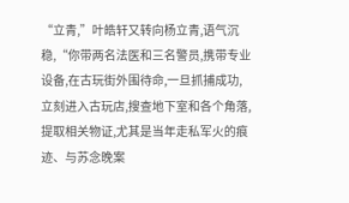“立青,”叶皓轩又转向杨立青,语气沉稳,“你带两名法医和三名警员,携带专业设备,在古玩街外围待命,一旦抓捕成功,立刻进入古玩店,搜查地下室和各个角落,提取相关物证,尤其是当年走私军火的痕迹、与苏念晚案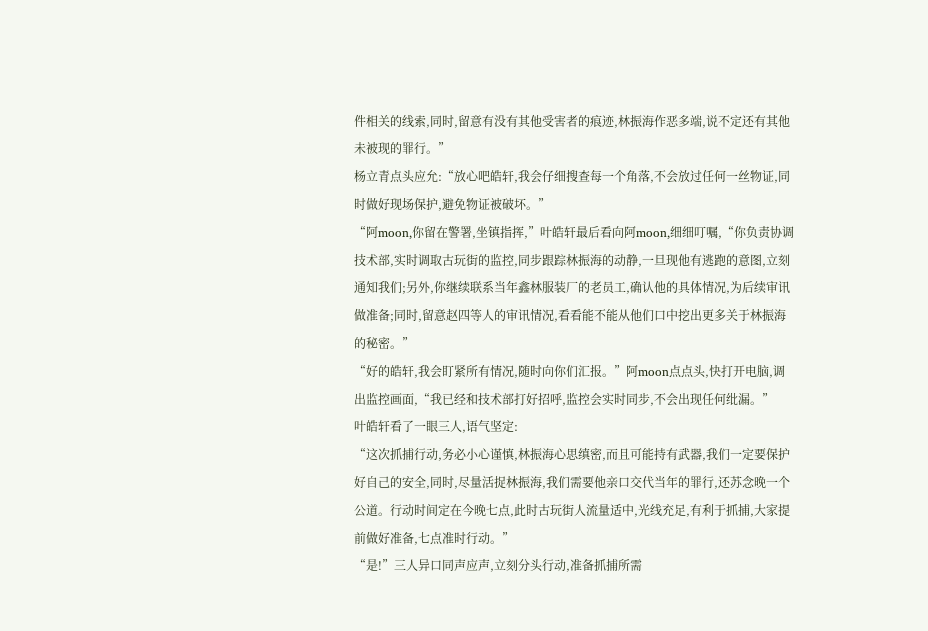件相关的线索,同时,留意有没有其他受害者的痕迹,林振海作恶多端,说不定还有其他未被现的罪行。”
杨立青点头应允:“放心吧皓轩,我会仔细搜查每一个角落,不会放过任何一丝物证,同时做好现场保护,避免物证被破坏。”
“阿moon,你留在警署,坐镇指挥,”叶皓轩最后看向阿moon,细细叮嘱,“你负责协调技术部,实时调取古玩街的监控,同步跟踪林振海的动静,一旦现他有逃跑的意图,立刻通知我们;另外,你继续联系当年鑫林服装厂的老员工,确认他的具体情况,为后续审讯做准备;同时,留意赵四等人的审讯情况,看看能不能从他们口中挖出更多关于林振海的秘密。”
“好的皓轩,我会盯紧所有情况,随时向你们汇报。”阿moon点点头,快打开电脑,调出监控画面,“我已经和技术部打好招呼,监控会实时同步,不会出现任何纰漏。”
叶皓轩看了一眼三人,语气坚定:
“这次抓捕行动,务必小心谨慎,林振海心思缜密,而且可能持有武器,我们一定要保护好自己的安全,同时,尽量活捉林振海,我们需要他亲口交代当年的罪行,还苏念晚一个公道。行动时间定在今晚七点,此时古玩街人流量适中,光线充足,有利于抓捕,大家提前做好准备,七点准时行动。”
“是!”三人异口同声应声,立刻分头行动,准备抓捕所需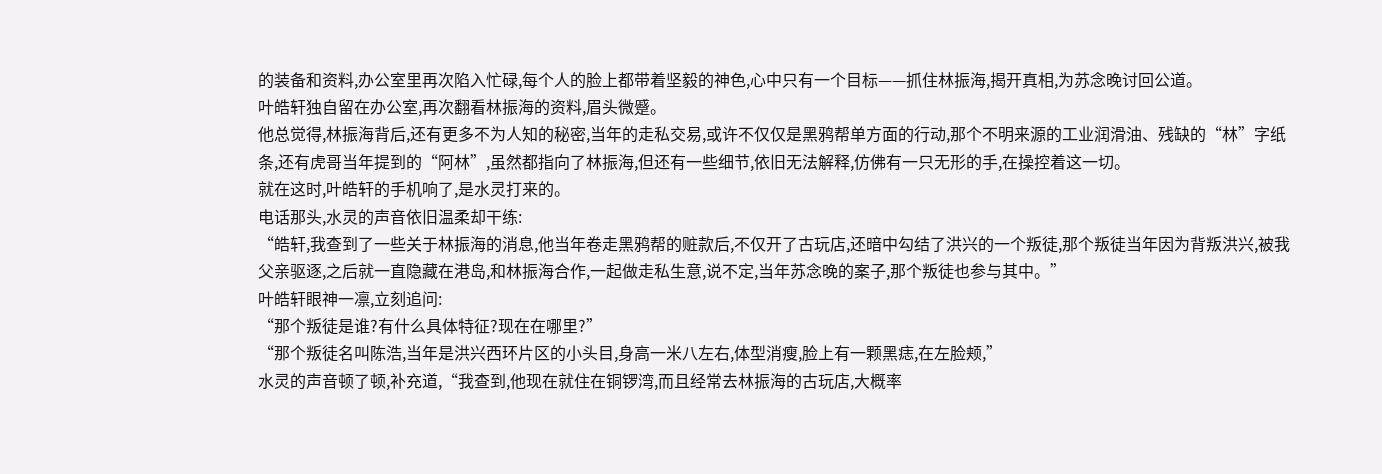的装备和资料,办公室里再次陷入忙碌,每个人的脸上都带着坚毅的神色,心中只有一个目标——抓住林振海,揭开真相,为苏念晚讨回公道。
叶皓轩独自留在办公室,再次翻看林振海的资料,眉头微蹙。
他总觉得,林振海背后,还有更多不为人知的秘密,当年的走私交易,或许不仅仅是黑鸦帮单方面的行动,那个不明来源的工业润滑油、残缺的“林”字纸条,还有虎哥当年提到的“阿林”,虽然都指向了林振海,但还有一些细节,依旧无法解释,仿佛有一只无形的手,在操控着这一切。
就在这时,叶皓轩的手机响了,是水灵打来的。
电话那头,水灵的声音依旧温柔却干练:
“皓轩,我查到了一些关于林振海的消息,他当年卷走黑鸦帮的赃款后,不仅开了古玩店,还暗中勾结了洪兴的一个叛徒,那个叛徒当年因为背叛洪兴,被我父亲驱逐,之后就一直隐藏在港岛,和林振海合作,一起做走私生意,说不定,当年苏念晚的案子,那个叛徒也参与其中。”
叶皓轩眼神一凛,立刻追问:
“那个叛徒是谁?有什么具体特征?现在在哪里?”
“那个叛徒名叫陈浩,当年是洪兴西环片区的小头目,身高一米八左右,体型消瘦,脸上有一颗黑痣,在左脸颊,”
水灵的声音顿了顿,补充道,“我查到,他现在就住在铜锣湾,而且经常去林振海的古玩店,大概率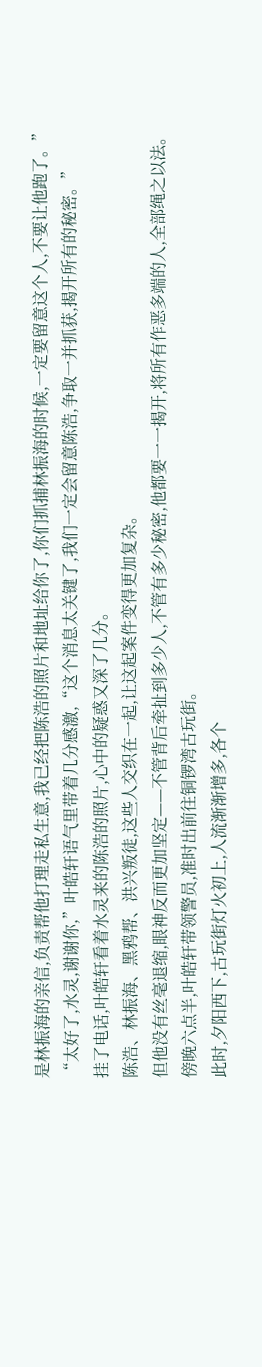是林振海的亲信,负责帮他打理走私生意,我已经把陈浩的照片和地址给你了,你们抓捕林振海的时候,一定要留意这个人,不要让他跑了。”
“太好了,水灵,谢谢你,”叶皓轩语气里带着几分感激,“这个消息太关键了,我们一定会留意陈浩,争取一并抓获,揭开所有的秘密。”
挂了电话,叶皓轩看着水灵来的陈浩的照片,心中的疑惑又深了几分。
陈浩、林振海、黑鸦帮、洪兴叛徒,这些人交织在一起,让这起案件变得更加复杂。
但他没有丝毫退缩,眼神反而更加坚定——不管背后牵扯到多少人,不管有多少秘密,他都要一一揭开,将所有作恶多端的人,全部绳之以法。
傍晚六点半,叶皓轩带领警员,准时出前往铜锣湾古玩街。
此时,夕阳西下,古玩街灯火初上,人流渐渐增多,各个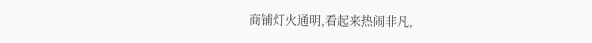商铺灯火通明,看起来热闹非凡,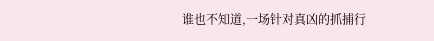谁也不知道,一场针对真凶的抓捕行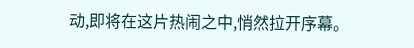动,即将在这片热闹之中,悄然拉开序幕。